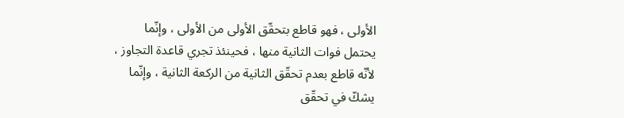الأولى ، فهو قاطع بتحقّق الأولى من الأولى ، وإنّما يحتمل فوات الثانية منها ، فحينئذ تجري قاعدة التجاوز ، لأنّه قاطع بعدم تحقّق الثانية من الركعة الثانية ، وإنّما يشكّ في تحقّق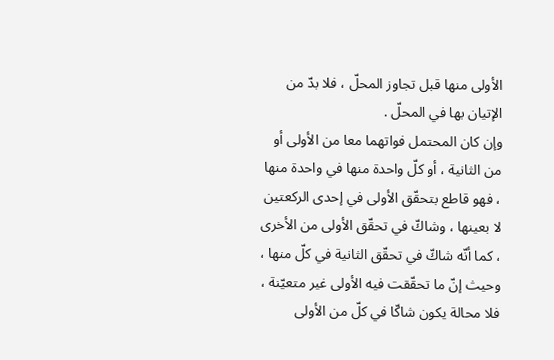الأولى منها قبل تجاوز المحلّ ، فلا بدّ من الإتيان بها في المحلّ .
وإن كان المحتمل فواتهما معا من الأولى أو من الثانية ، أو كلّ واحدة منها في واحدة منها ، فهو قاطع بتحقّق الأولى في إحدى الركعتين لا بعينها ، وشاكّ في تحقّق الأولى من الأخرى ، كما أنّه شاكّ في تحقّق الثانية في كلّ منها ، وحيث إنّ ما تحقّقت فيه الأولى غير متعيّنة ، فلا محالة يكون شاكّا في كلّ من الأولى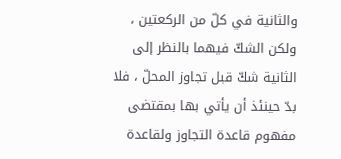والثانية في كلّ من الركعتين ، ولكن الشكّ فيهما بالنظر إلى الثانية شكّ قبل تجاوز المحلّ ، فلا بدّ حينئذ أن يأتي بها بمقتضى مفهوم قاعدة التجاوز ولقاعدة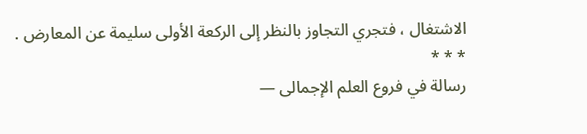الاشتغال ، فتجري التجاوز بالنظر إلى الركعة الأولى سليمة عن المعارض .
* * *
رسالة في فروع العلم الإجمالى —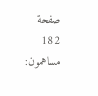صفحة 182
مساهمون: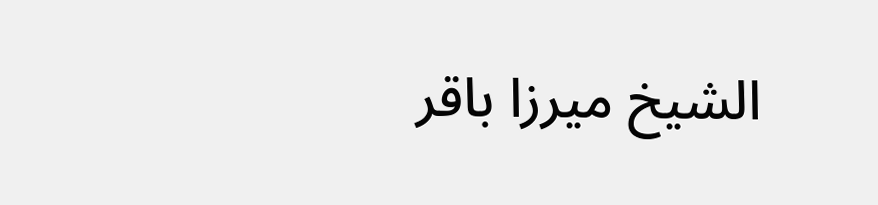الشيخ ميرزا باقر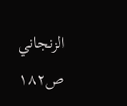الزنجاني
ص١٨٢